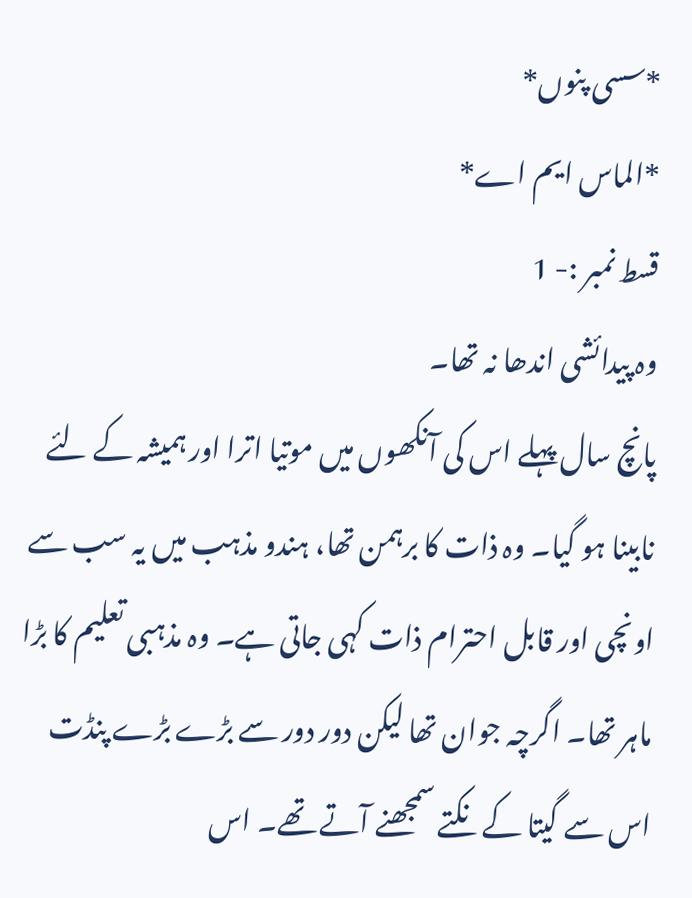*سسی پنوں*
*الماس ایم اے*
قسط نمبر :- 1
وہ پیدائشی اندھا نہ تھا۔
پانچ سال پہلے اس کی آنکھوں میں موتیا اترا اور ہمیشہ کے لئے نابینا ہو گیا۔ وہ ذات کا برہمن تھا، ہندو مذہب میں یہ سب سے اونچی اور قابل احترام ذات کہی جاتی ہے۔ وہ مذہبی تعلیم کا بڑا ماہر تھا۔ اگرچہ جوان تھا لیکن دور دور سے بڑے بڑے پنڈت اس سے گیتا کے نکتے سمجھنے آتے تھے۔ اس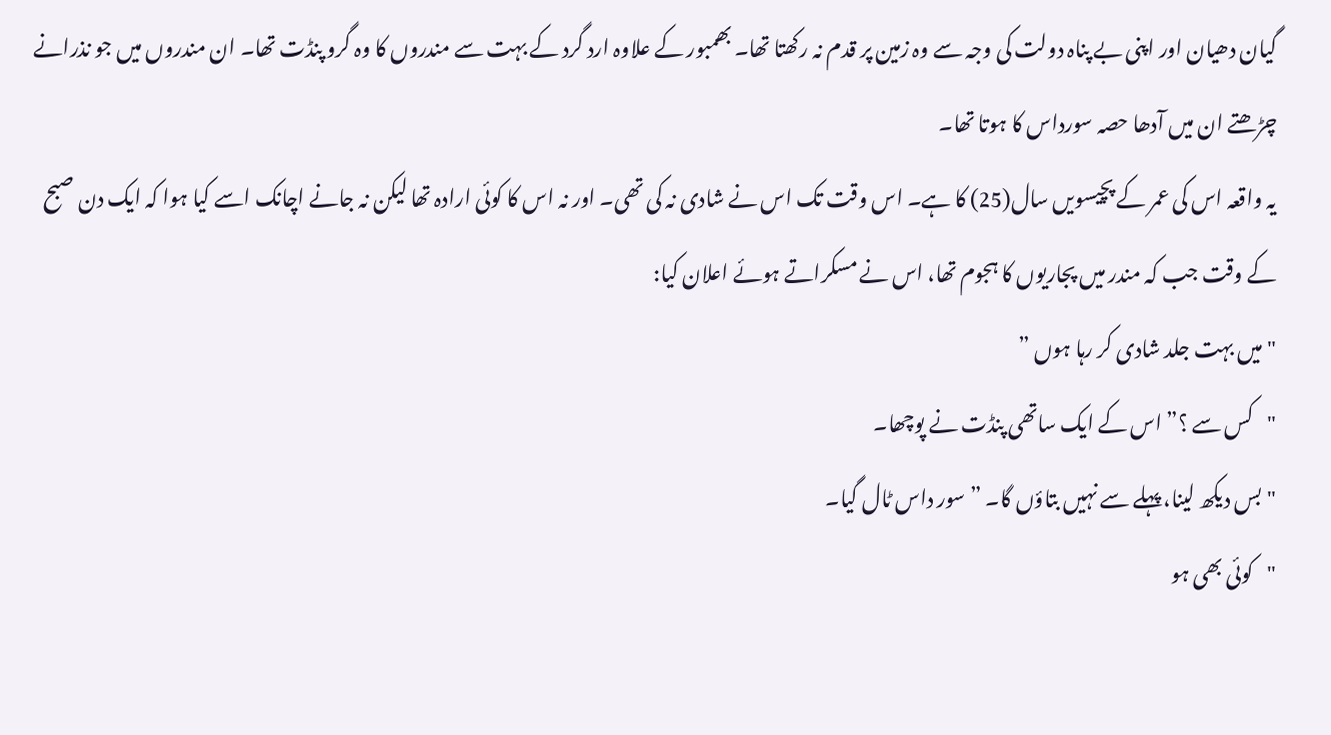گیان دھیان اور اپنی بے پناہ دولت کی وجہ سے وہ زمین پر قدم نہ رکھتا تھا۔ بھمبور کے علاوہ ارد گرد کے بہت سے مندروں کا وہ گرو پنڈت تھا۔ ان مندروں میں جو نذرانے چڑھتے ان میں آدھا حصہ سورداس کا ہوتا تھا۔
یہ واقعہ اس کی عمر کے پچیسویں سال(25) کا ہے۔ اس وقت تک اس نے شادی نہ کی تھی۔ اور نہ اس کا کوئی ارادہ تھا لیکن نہ جانے اچانک اسے کیا ہوا کہ ایک دن صبح کے وقت جب کہ مندر میں پجاریوں کا ہجوم تھا، اس نے مسکراتے ہوئے اعلان کیا:
"میں بہت جلد شادی کر رہا ہوں ”
"کس سے ؟” اس کے ایک ساتھی پنڈت نے پوچھا۔
"بس دیکھ لینا، پہلے سے نہیں بتاؤں گا۔ ” سور داس ٹال گیا۔
"کوئی بھی ہو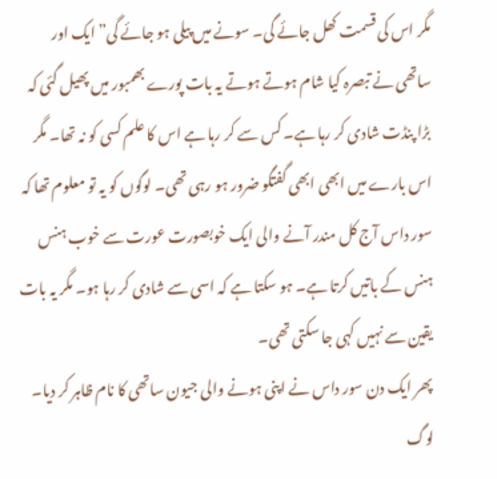مگر اس کی قسمت کھل جائے گی۔ سونے میں پیلی ہو جائے گی” ایک اور ساتھی نے تبصرہ کیا شام ہوتے ہوتے یہ بات پورے بھمبور میں پھیل گئی کہ بڑا پنڈت شادی کر رہا ہے۔ کس سے کر رہا ہے اس کا علم کسی کو نہ تھا۔ مگر اس بارے میں ابھی ابھی گفتگو ضرور ہو رہی تھی۔ لوگوں کو یہ تو معلوم تھا کہ سور داس آج کل مندر آنے والی ایک خوبصورت عورت سے خوب ہنس ہنس کے باتیں کرتا ہے۔ ہو سکتا ہے کہ اسی سے شادی کر رہا ہو۔ مگر یہ بات یقین سے نہیں کہی جا سکتی تھی۔
پھر ایک دن سور داس نے اپنی ہونے والی جیون ساتھی کا نام ظاہر کر دیا۔ لوگ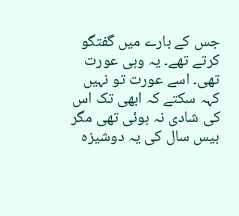جس کے بارے میں گفتگو کرتے تھے۔ یہ وہی عورت تھی۔ اسے عورت تو نہیں کہہ سکتے کہ ابھی تک اس کی شادی نہ ہوئی تھی مگر بیس سال کی یہ دوشیزہ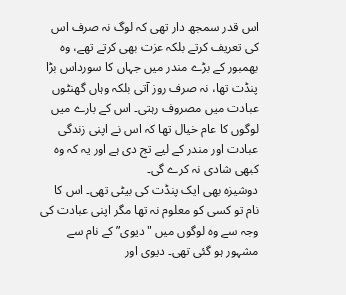اس قدر سمجھ دار تھی کہ لوگ نہ صرف اس کی تعریف کرتے بلکہ عزت بھی کرتے تھے، وہ بھمبور کے بڑے مندر میں جہاں کا سورداس بڑا پنڈت تھا، نہ صرف روز آتی بلکہ وہاں گھنٹوں عبادت میں مصروف رہتی۔ اس کے بارے میں لوگوں کا عام خیال تھا کہ اس نے اپنی زندگی عبادت اور مندر کے لیے تج دی ہے اور یہ کہ وہ کبھی شادی نہ کرے گی۔
دوشیزہ بھی ایک پنڈت کی بیٹی تھی۔ اس کا نام تو کسی کو معلوم نہ تھا مگر اپنی عبادت کی وجہ سے وہ لوگوں میں "دیوی” کے نام سے مشہور ہو گئی تھی۔ دیوی اور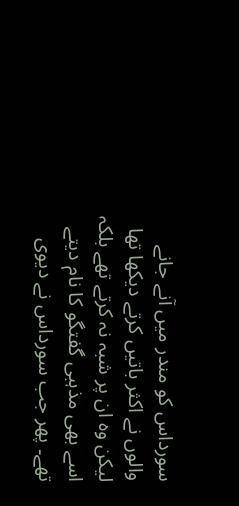سورداس کو مندر میں آنے جانے والوں نے اکثر باتیں کرتے دیکھا تھا لیکن وہ ان پر شبہ نہ کرتے تھے بلکہ اسے بھی مذہبی گفتگو کا نام دیتے تھے۔ پھر جب سورداس نے دیوی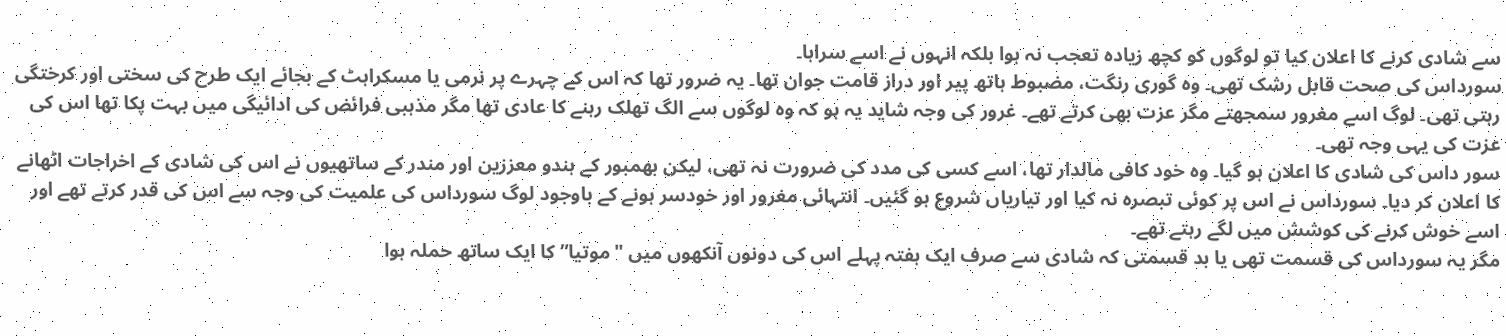سے شادی کرنے کا اعلان کیا تو لوگوں کو کچھ زیادہ تعجب نہ ہوا بلکہ انہوں نے اسے سراہا۔
سورداس کی صحت قابل رشک تھی۔ وہ گوری رنگت، مضبوط ہاتھ پیر اور دراز قامت جوان تھا۔ یہ ضرور تھا کہ اس کے چہرے پر نرمی یا مسکراہٹ کے بجائے ایک طرح کی سختی اور کرختگی رہتی تھی۔ لوگ اسے مغرور سمجھتے مگر عزت بھی کرتے تھے۔ غرور کی وجہ شاید یہ ہو کہ وہ لوگوں سے الگ تھلک رہنے کا عادی تھا مگر مذہبی فرائض کی ادائیگی میں بہت پکا تھا اس کی عزت کی یہی وجہ تھی۔
سور داس کی شادی کا اعلان ہو گیا۔ وہ خود کافی مالدار تھا، اسے کسی کی مدد کی ضرورت نہ تھی، لیکن بھمبور کے ہندو معززین اور مندر کے ساتھیوں نے اس کی شادی کے اخراجات اٹھانے کا اعلان کر دیا۔ سورداس نے اس پر کوئی تبصرہ نہ کیا اور تیاریاں شروع ہو گئیں۔ انتہائی مغرور اور خودسر ہونے کے باوجود لوگ سورداس کی علمیت کی وجہ سے اس کی قدر کرتے تھے اور اسے خوش کرنے کی کوشش میں لگے رہتے تھے۔
مگر یہ سورداس کی قسمت تھی یا بد قسمتی کہ شادی سے صرف ایک ہفتہ پہلے اس کی دونوں آنکھوں میں "موتیا” کا ایک ساتھ حملہ ہوا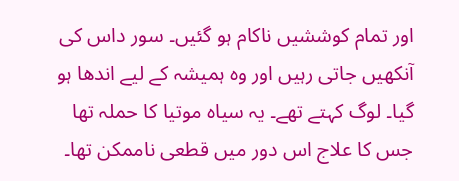اور تمام کوششیں ناکام ہو گئیں۔ سور داس کی آنکھیں جاتی رہیں اور وہ ہمیشہ کے لیے اندھا ہو گیا۔ لوگ کہتے تھے۔ یہ سیاہ موتیا کا حملہ تھا جس کا علاج اس دور میں قطعی ناممکن تھا۔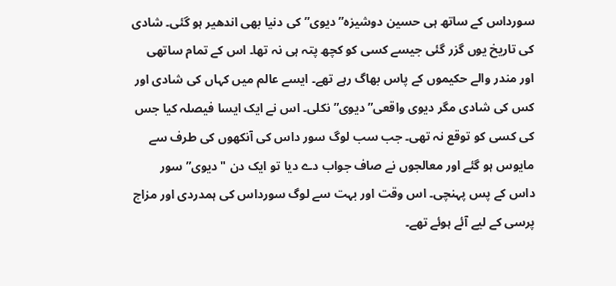سورداس کے ساتھ ہی حسین دوشیزہ”دیوی” کی دنیا بھی اندھیر ہو گئی۔ شادی کی تاریخ یوں گزر گئی جیسے کسی کو کچھ پتہ ہی نہ تھا۔ اس کے تمام ساتھی اور مندر والے حکیموں کے پاس بھاگ رہے تھے۔ ایسے عالم میں کہاں کی شادی اور کس کی شادی مگر دیوی واقعی”دیوی” نکلی۔ اس نے ایک ایسا فیصلہ کیا جس کی کسی کو توقع نہ تھی۔ جب سب لوگ سور داس کی آنکھوں کی طرف سے مایوس ہو گئے اور معالجوں نے صاف جواب دے دیا تو ایک دن "دیوی” سور داس کے پس پہنچی۔ اس وقت اور بہت سے لوگ سورداس کی ہمدردی اور مزاج پرسی کے لیے آئے ہوئے تھے۔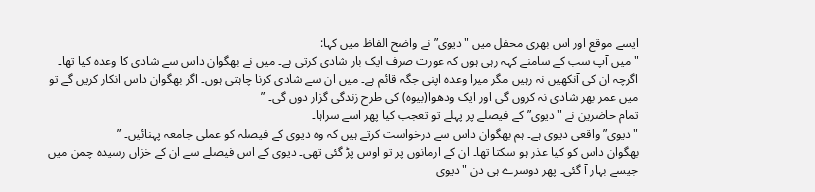ایسے موقع اور اس بھری محفل میں "دیوی” نے واضح الفاظ میں کہا:
"میں آپ سب کے سامنے کہہ رہی ہوں کہ عورت صرف ایک بار شادی کرتی ہے۔ میں نے بھگوان داس سے شادی کا وعدہ کیا تھا۔ اگرچہ ان کی آنکھیں نہ رہیں مگر میرا وعدہ اپنی جگہ قائم ہے۔ میں ان سے شادی کرنا چاہتی ہوں۔ اگر بھگوان داس انکار کریں گے تو میں عمر بھر شادی نہ کروں گی اور ایک ودھوا(بیوہ) کی طرح زندگی گزار دوں گی۔ ”
تمام حاضرین نے "دیوی” کے فیصلے پر پہلے تو تعجب کیا پھر اسے سراہا۔
"دیوی” واقعی دیوی ہے۔ ہم بھگوان داس سے درخواست کرتے ہیں کہ وہ دیوی کے فیصلہ کو عملی جامعہ پہنائیں۔ ”
بھگوان داس کو کیا عذر ہو سکتا تھا۔ ان کے ارمانوں پر تو اوس پڑ گئی تھی۔ دیوی کے اس فیصلے سے ان کے خزاں رسیدہ چمن میں جیسے بہار آ گئی۔ پھر دوسرے ہی دن "دیوی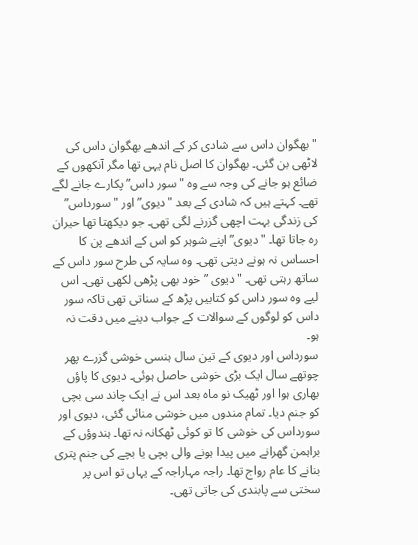"بھگوان داس سے شادی کر کے اندھے بھگوان داس کی لاٹھی بن گئی۔ بھگوان کا اصل نام یہی تھا مگر آنکھوں کے ضائع ہو جانے کی وجہ سے وہ "سور داس”پکارے جانے لگے تھے۔ کہتے ہیں کہ شادی کے بعد "دیوی” اور "سورداس” کی زندگی بہت اچھی گزرنے لگی تھی۔ جو دیکھتا تھا حیران رہ جاتا تھا۔ "دیوی” اپنے شوہر کو اس کے اندھے پن کا احساس نہ ہونے دیتی تھی۔ وہ سایہ کی طرح سور داس کے ساتھ رہتی تھی۔ "دیوی ” خود بھی پڑھی لکھی تھی۔ اس لیے وہ سور داس کو کتابیں پڑھ کے سناتی تھی تاکہ سور داس کو لوگوں کے سوالات کے جواب دینے میں دقت نہ ہو۔
سورداس اور دیوی کے تین سال ہنسی خوشی گزرے پھر چوتھے سال ایک بڑی خوشی حاصل ہوئی۔ دیوی کا پاؤں بھاری ہوا اور ٹھیک نو ماہ بعد اس نے ایک چاند سی بچی کو جنم دیا۔ تمام مندوں میں خوشی منائی گئی، دیوی اور سورداس کی خوشی کا تو کوئی ٹھکانہ نہ تھا۔ ہندوؤں کے براہمن گھرانے میں پیدا ہونے والی بچی یا بچے کی جنم پتری بنانے کا عام رواج تھا۔ راجہ مہاراجہ کے یہاں تو اس پر سختی سے پابندی کی جاتی تھی۔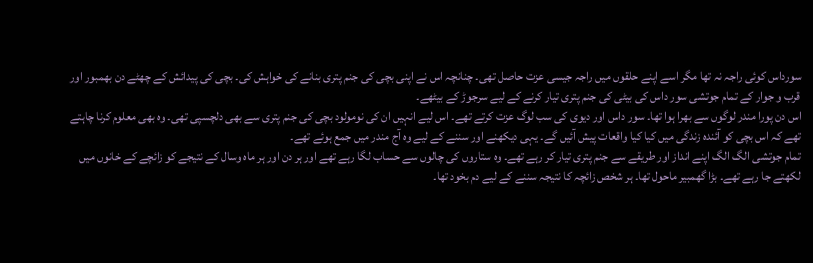سورداس کوئی راجہ نہ تھا مگر اسے اپنے حلقوں میں راجہ جیسی عزت حاصل تھی۔ چنانچہ اس نے اپنی بچی کی جنم پتری بنانے کی خواہش کی۔ بچی کی پیدائش کے چھٹے دن بھمبور اور قرب و جوار کے تمام جوتشی سور داس کی بیٹی کی جنم پتری تیار کرنے کے لیے سرجوڑ کے بیٹھے۔
اس دن پورا مندر لوگوں سے بھرا ہوا تھا۔ سور داس اور دیوی کی سب لوگ عزت کرتے تھے۔ اس لیے انہیں ان کی نومولود بچی کی جنم پتری سے بھی دلچسپی تھی۔ وہ بھی معلوم کرنا چاہتے تھے کہ اس بچی کو آئندہ زندگی میں کیا کیا واقعات پیش آئیں گے۔ یہی دیکھنے اور سننے کے لیے وہ آج مندر میں جمع ہوئے تھے۔
تمام جوتشی الگ الگ اپنے انداز اور طریقے سے جنم پتری تیار کر رہے تھے۔ وہ ستاروں کی چالوں سے حساب لگا رہے تھے اور ہر دن اور ہر ماہ وسال کے نتیجے کو زائچے کے خانوں میں لکھتے جا رہے تھے۔ بڑا گھمبیر ماحول تھا۔ ہر شخص زائچہ کا نتیجہ سننے کے لیے دم بخود تھا۔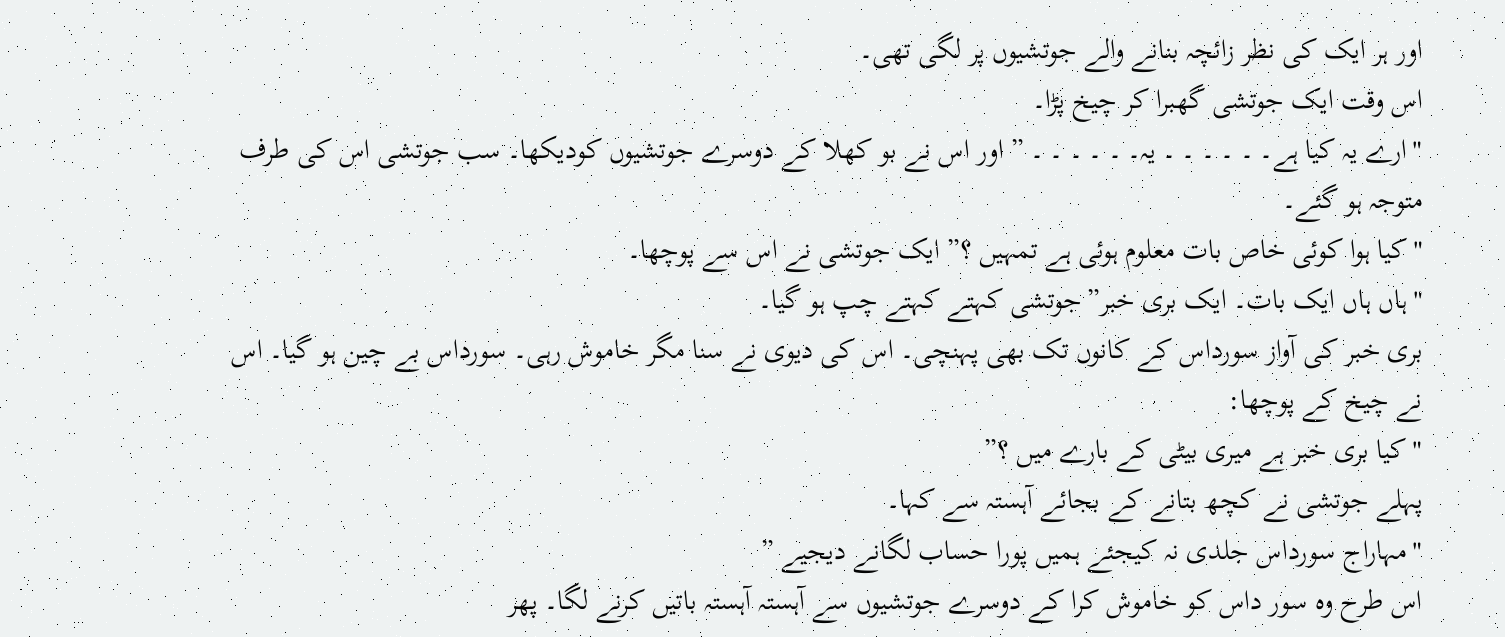اور ہر ایک کی نظر زائچہ بنانے والے جوتشیوں پر لگی تھی۔
اس وقت ایک جوتشی گھبرا کر چیخ پڑا۔
"ارے یہ کیا ہے۔ ۔ ۔ ۔ ۔ ۔ یہ۔ ۔ ۔ ۔ ۔ ۔ ” اور اس نے بو کھلا کے دوسرے جوتشیوں کودیکھا۔ سب جوتشی اس کی طرف متوجہ ہو گئے۔
"کیا ہوا کوئی خاص بات معلوم ہوئی ہے تمہیں ؟” ایک جوتشی نے اس سے پوچھا۔
"ہاں ہاں ایک بات۔ ایک بری خبر”جوتشی کہتے کہتے چپ ہو گیا۔
بری خبر کی آواز سورداس کے کانوں تک بھی پہنچی۔ اس کی دیوی نے سنا مگر خاموش رہی۔ سورداس بے چین ہو گیا۔ اس نے چیخ کے پوچھا:
"کیا بری خبر ہے میری بیٹی کے بارے میں ؟”
پہلے جوتشی نے کچھ بتانے کے بجائے آہستہ سے کہا۔
"مہاراج سورداس جلدی نہ کیجئے ہمیں پورا حساب لگانے دیجیے ”
اس طرح وہ سور داس کو خاموش کرا کے دوسرے جوتشیوں سے آہستہ آہستہ باتیں کرنے لگا۔ پھر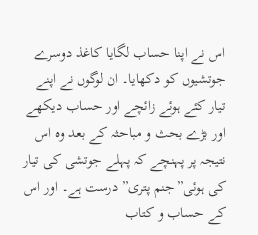اس نے اپنا حساب لگایا کاغذ دوسرے جوتشیوں کو دکھایا۔ ان لوگوں نے اپنے تیار کئے ہوئے زائچے اور حساب دیکھے اور بڑے بحث و مباحثہ کے بعد وہ اس نتیجہ پر پہنچے کہ پہلے جوتشی کی تیار کی ہوئی”جنم پتری” درست ہے۔ اور اس کے حساب و کتاب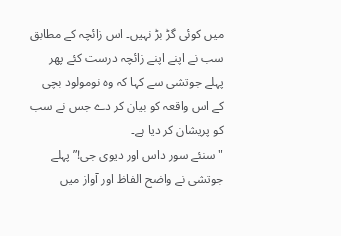میں کوئی گڑ بڑ نہیں۔ اس زائچہ کے مطابق سب نے اپنے اپنے زائچہ درست کئے پھر پہلے جوتشی سے کہا کہ وہ نومولود بچی کے اس واقعہ کو بیان کر دے جس نے سب کو پریشان کر دیا ہے۔
"سنئے سور داس اور دیوی جی!” پہلے جوتشی نے واضح الفاظ اور آواز میں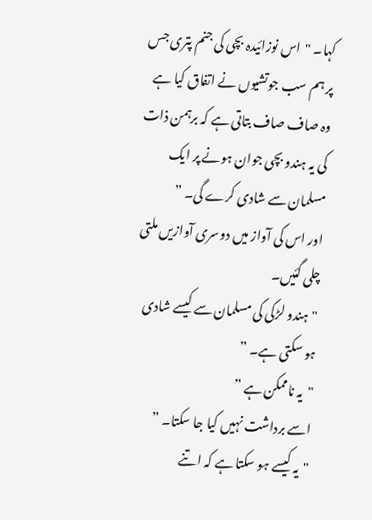کہا۔ "اس نوزائیدہ بچی کی جنم پتری جس پر ہم سب جوتشیوں نے اتفاق کیا ہے وہ صاف صاف بتاتی ہے کہ برہمن ذات کی یہ ہندو بچی جوان ہونے پر ایک مسلمان سے شادی کرے گی۔ ”
اور اس کی آواز میں دوسری آوازیں ملتی چلی گئیں۔
"ہندو لڑکی کی مسلمان سے کیسے شادی ہو سکتی ہے۔ ”
"یہ ناممکن ہے ”
اسے برداشت نہیں کیا جا سکتا۔ ”
"یہ کیسے ہو سکتا ہے کہ اتنے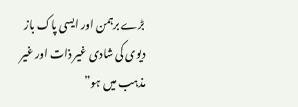بڑے برہمن اور ایسی پاک باز دیوی کی شادی غیر ذات اور غیر مذہب میں ہو”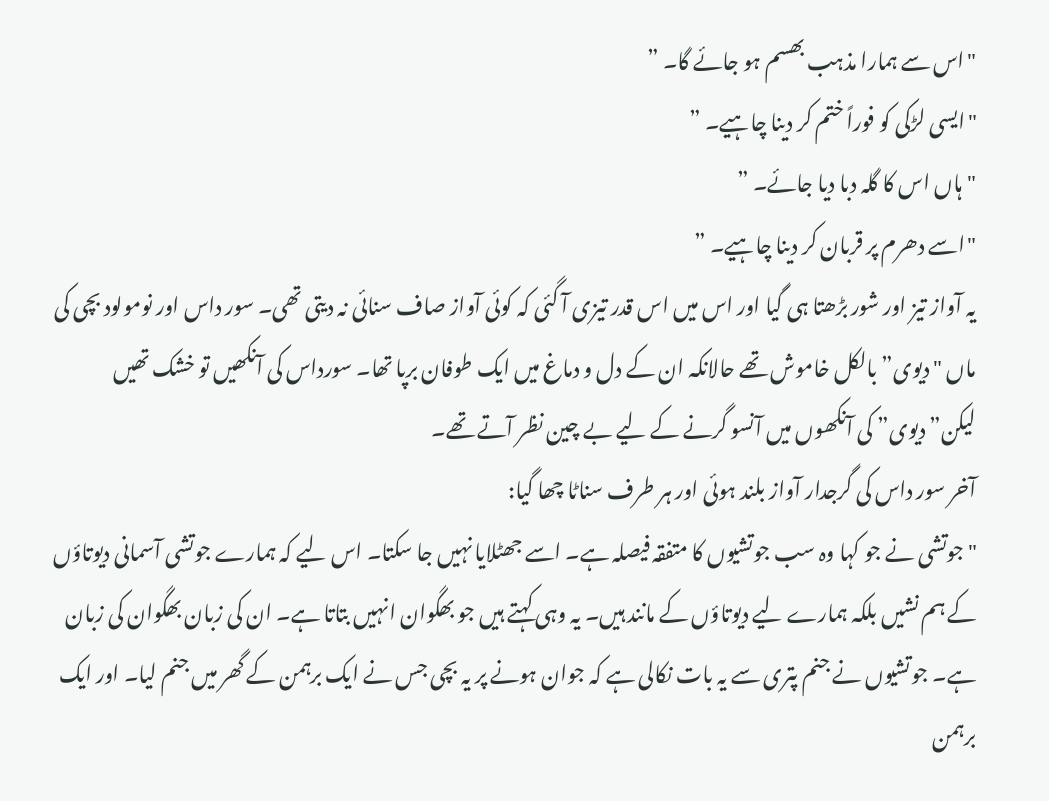"اس سے ہمارا مذہب بھسم ہو جائے گا۔ ”
"ایسی لڑکی کو فوراً ختم کر دینا چاہیے۔ ”
"ہاں اس کا گلہ دبا دیا جائے۔ ”
"اسے دھرم پر قربان کر دینا چاہیے۔ ”
یہ آواز تیز اور شور بڑھتا ہی گیا اور اس میں اس قدر تیزی آ گئی کہ کوئی آواز صاف سنائی نہ دیتی تھی۔ سور داس اور نومولود بچی کی ماں "دیوی” بالکل خاموش تھے حالانکہ ان کے دل و دماغ میں ایک طوفان برپا تھا۔ سورداس کی آنکھیں تو خشک تھیں لیکن”دیوی” کی آنکھوں میں آنسو گرنے کے لیے بے چین نظر آتے تھے۔
آخر سور داس کی گرجدار آواز بلند ہوئی اور ہر طرف سناٹا چھا گیا:
"جوتشی نے جو کہا وہ سب جوتشیوں کا متفقہ فیصلہ ہے۔ اسے جھٹلایا نہیں جا سکتا۔ اس لیے کہ ہمارے جوتشی آسمانی دیوتاؤں کے ہم نشیں بلکہ ہمارے لیے دیوتاؤں کے مانند ہیں۔ یہ وہی کہتے ہیں جو بھگوان انہیں بتاتا ہے۔ ان کی زبان بھگوان کی زبان ہے۔ جوتشیوں نے جنم پتری سے یہ بات نکالی ہے کہ جوان ہونے پر یہ بچی جس نے ایک برہمن کے گھر میں جنم لیا۔ اور ایک برہمن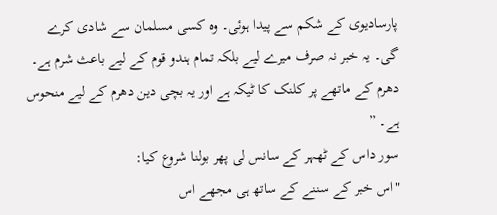پارسادیوی کے شکم سے پیدا ہوئی۔ وہ کسی مسلمان سے شادی کرے گی۔ یہ خبر نہ صرف میرے لیے بلکہ تمام ہندو قوم کے لیے باعث شرم ہے۔ دھرم کے ماتھے پر کلنک کا ٹیکہ ہے اور یہ بچی دین دھرم کے لیے منحوس ہے۔ ”
سور داس کے ٹھہر کے سانس لی پھر بولنا شروع کیا:
"اس خبر کے سننے کے ساتھ ہی مجھے اس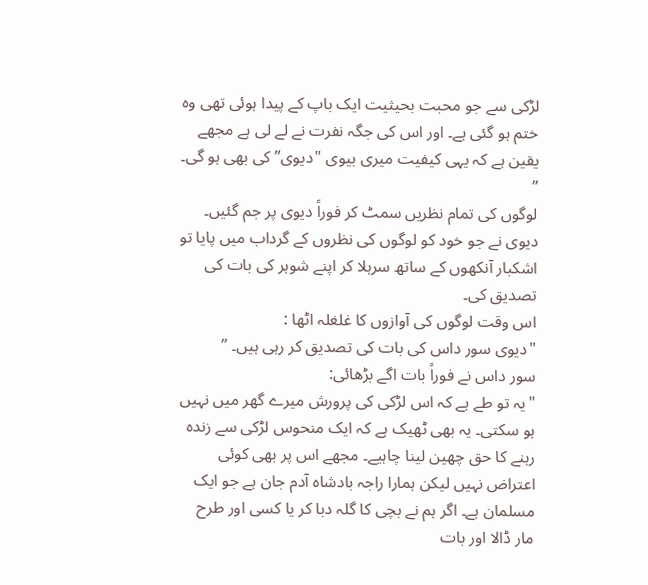لڑکی سے جو محبت بحیثیت ایک باپ کے پیدا ہوئی تھی وہ ختم ہو گئی ہے۔ اور اس کی جگہ نفرت نے لے لی ہے مجھے یقین ہے کہ یہی کیفیت میری بیوی "دیوی” کی بھی ہو گی۔ ”
لوگوں کی تمام نظریں سمٹ کر فوراً دیوی پر جم گئیں۔ دیوی نے جو خود کو لوگوں کی نظروں کے گرداب میں پایا تو اشکبار آنکھوں کے ساتھ سرہلا کر اپنے شوہر کی بات کی تصدیق کی۔
اس وقت لوگوں کی آوازوں کا غلغلہ اٹھا :
"دیوی سور داس کی بات کی تصدیق کر رہی ہیں۔ ”
سور داس نے فوراً بات اگے بڑھائی:
"یہ تو طے ہے کہ اس لڑکی کی پرورش میرے گھر میں نہیں ہو سکتی۔ یہ بھی ٹھیک ہے کہ ایک منحوس لڑکی سے زندہ رہنے کا حق چھین لینا چاہیے۔ مجھے اس پر بھی کوئی اعتراض نہیں لیکن ہمارا راجہ بادشاہ آدم جان ہے جو ایک مسلمان ہے۔ اگر ہم نے بچی کا گلہ دبا کر یا کسی اور طرح مار ڈالا اور بات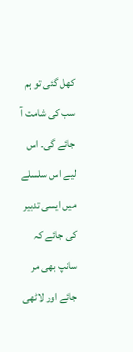کھل گئی تو ہم سب کی شامت آ جائے گی۔ اس لیے اس سلسلے میں ایسی تدبیر کی جائے کہ سانپ بھی مر جائے اور لاٹھی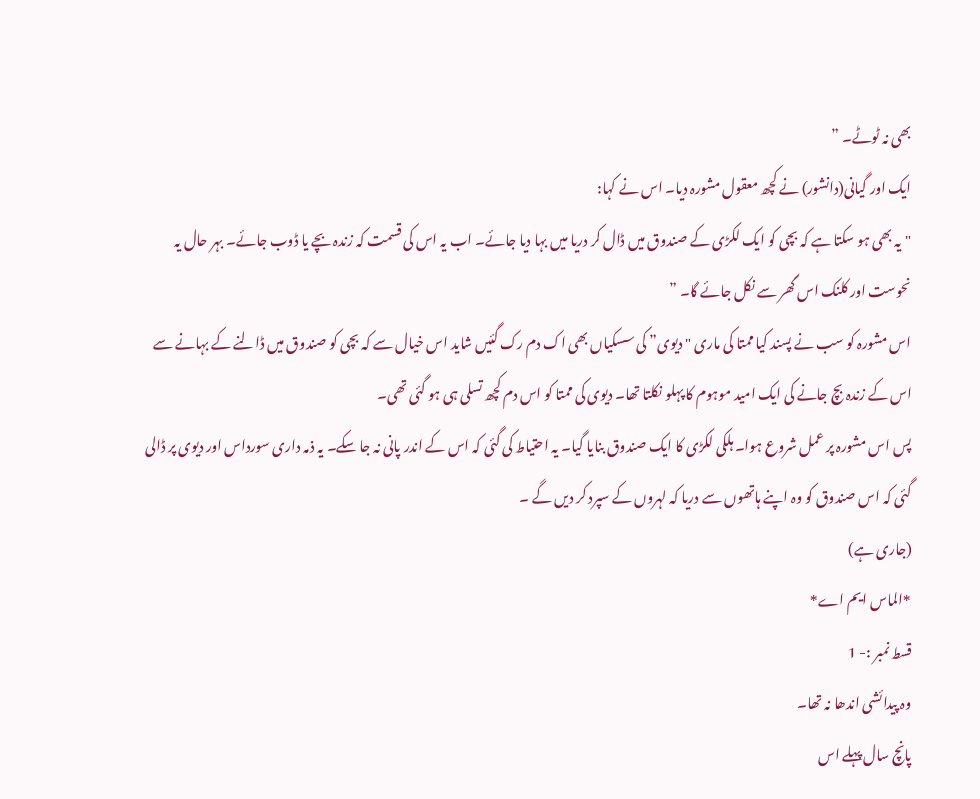بھی نہ ٹوٹے۔ ”
ایک اور گیانی(دانشور) نے کچھ معقول مشورہ دیا۔ اس نے کہا:
"یہ بھی ہو سکتا ہے کہ بچی کو ایک لکڑی کے صندوق میں ڈال کر دریا میں بہا دیا جائے۔ اب یہ اس کی قسمت کہ زندہ بچے یا ڈوب جائے۔ بہر حال یہ نحوست اور کلنک اس گھر سے نکل جائے گا۔ ”
اس مشورہ کو سب نے پسند کیا ممتا کی ماری "دیوی” کی سسکیاں بھی اک دم رک گئیں شاید اس خیال سے کہ بچی کو صندوق میں ڈالنے کے بہانے سے اس کے زندہ بچ جانے کی ایک امید موہوم کا پہلو نکلتا تھا۔ دیوی کی ممتا کو اس دم کچھ تسلی ہی ہو گئی تھی۔
پس اس مشورہ پر عمل شروع ہوا۔ ہلکی لکڑی کا ایک صندوق بنایا گیا۔ یہ احتیاط کی گئی کہ اس کے اندر پانی نہ جا سکے۔ یہ ذمہ داری سورداس اور دیوی پر ڈالی گئی کہ اس صندوق کو وہ اپنے ہاتھوں سے دریا کہ لہروں کے سپرد کر دیں گے ۔
(جاری ہے)
*الماس ایم اے*
قسط نمبر :- 1
وہ پیدائشی اندھا نہ تھا۔
پانچ سال پہلے اس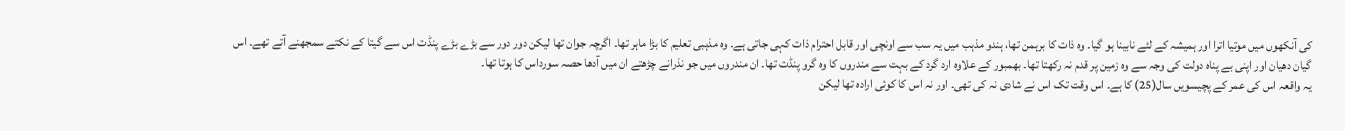کی آنکھوں میں موتیا اترا اور ہمیشہ کے لئے نابینا ہو گیا۔ وہ ذات کا برہمن تھا، ہندو مذہب میں یہ سب سے اونچی اور قابل احترام ذات کہی جاتی ہے۔ وہ مذہبی تعلیم کا بڑا ماہر تھا۔ اگرچہ جوان تھا لیکن دور دور سے بڑے بڑے پنڈت اس سے گیتا کے نکتے سمجھنے آتے تھے۔ اس گیان دھیان اور اپنی بے پناہ دولت کی وجہ سے وہ زمین پر قدم نہ رکھتا تھا۔ بھمبور کے علاوہ ارد گرد کے بہت سے مندروں کا وہ گرو پنڈت تھا۔ ان مندروں میں جو نذرانے چڑھتے ان میں آدھا حصہ سورداس کا ہوتا تھا۔
یہ واقعہ اس کی عمر کے پچیسویں سال(25) کا ہے۔ اس وقت تک اس نے شادی نہ کی تھی۔ اور نہ اس کا کوئی ارادہ تھا لیکن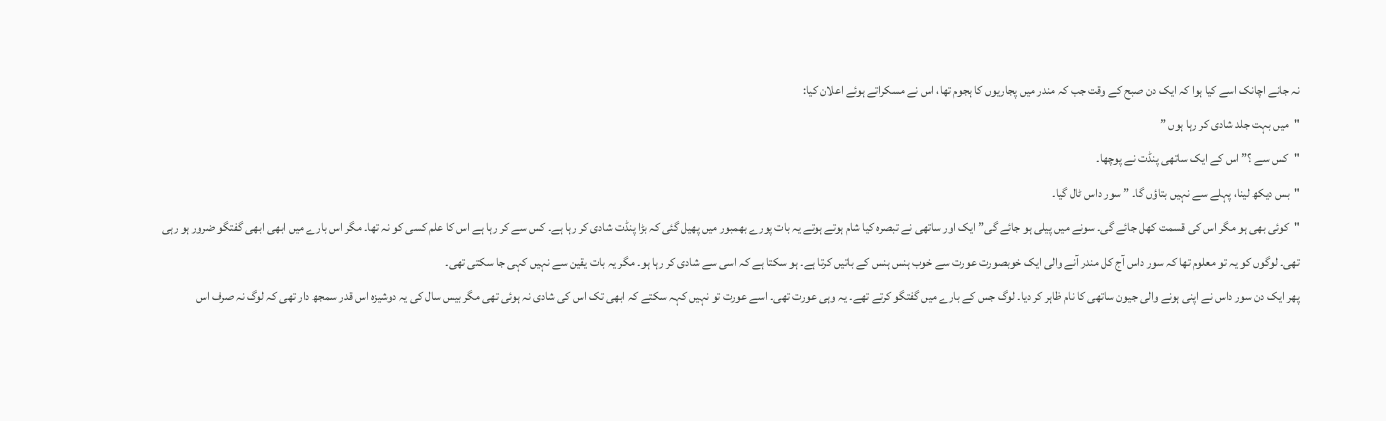نہ جانے اچانک اسے کیا ہوا کہ ایک دن صبح کے وقت جب کہ مندر میں پجاریوں کا ہجوم تھا، اس نے مسکراتے ہوئے اعلان کیا:
"میں بہت جلد شادی کر رہا ہوں ”
"کس سے ؟” اس کے ایک ساتھی پنڈت نے پوچھا۔
"بس دیکھ لینا، پہلے سے نہیں بتاؤں گا۔ ” سور داس ٹال گیا۔
"کوئی بھی ہو مگر اس کی قسمت کھل جائے گی۔ سونے میں پیلی ہو جائے گی” ایک اور ساتھی نے تبصرہ کیا شام ہوتے ہوتے یہ بات پورے بھمبور میں پھیل گئی کہ بڑا پنڈت شادی کر رہا ہے۔ کس سے کر رہا ہے اس کا علم کسی کو نہ تھا۔ مگر اس بارے میں ابھی ابھی گفتگو ضرور ہو رہی تھی۔ لوگوں کو یہ تو معلوم تھا کہ سور داس آج کل مندر آنے والی ایک خوبصورت عورت سے خوب ہنس ہنس کے باتیں کرتا ہے۔ ہو سکتا ہے کہ اسی سے شادی کر رہا ہو۔ مگر یہ بات یقین سے نہیں کہی جا سکتی تھی۔
پھر ایک دن سور داس نے اپنی ہونے والی جیون ساتھی کا نام ظاہر کر دیا۔ لوگ جس کے بارے میں گفتگو کرتے تھے۔ یہ وہی عورت تھی۔ اسے عورت تو نہیں کہہ سکتے کہ ابھی تک اس کی شادی نہ ہوئی تھی مگر بیس سال کی یہ دوشیزہ اس قدر سمجھ دار تھی کہ لوگ نہ صرف اس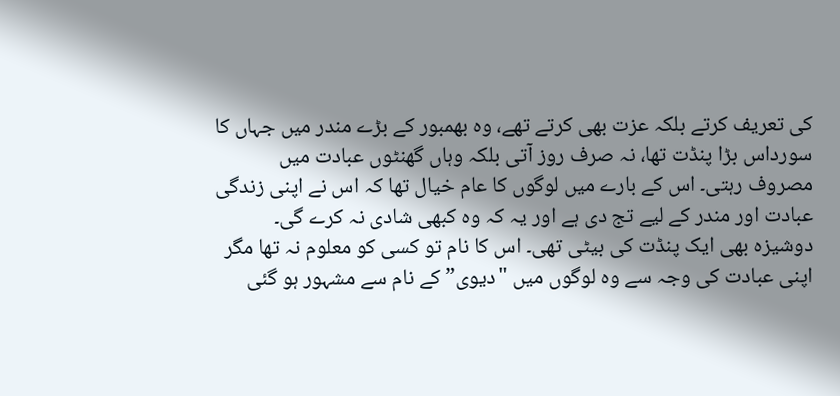کی تعریف کرتے بلکہ عزت بھی کرتے تھے، وہ بھمبور کے بڑے مندر میں جہاں کا سورداس بڑا پنڈت تھا، نہ صرف روز آتی بلکہ وہاں گھنٹوں عبادت میں مصروف رہتی۔ اس کے بارے میں لوگوں کا عام خیال تھا کہ اس نے اپنی زندگی عبادت اور مندر کے لیے تج دی ہے اور یہ کہ وہ کبھی شادی نہ کرے گی۔
دوشیزہ بھی ایک پنڈت کی بیٹی تھی۔ اس کا نام تو کسی کو معلوم نہ تھا مگر اپنی عبادت کی وجہ سے وہ لوگوں میں "دیوی” کے نام سے مشہور ہو گئی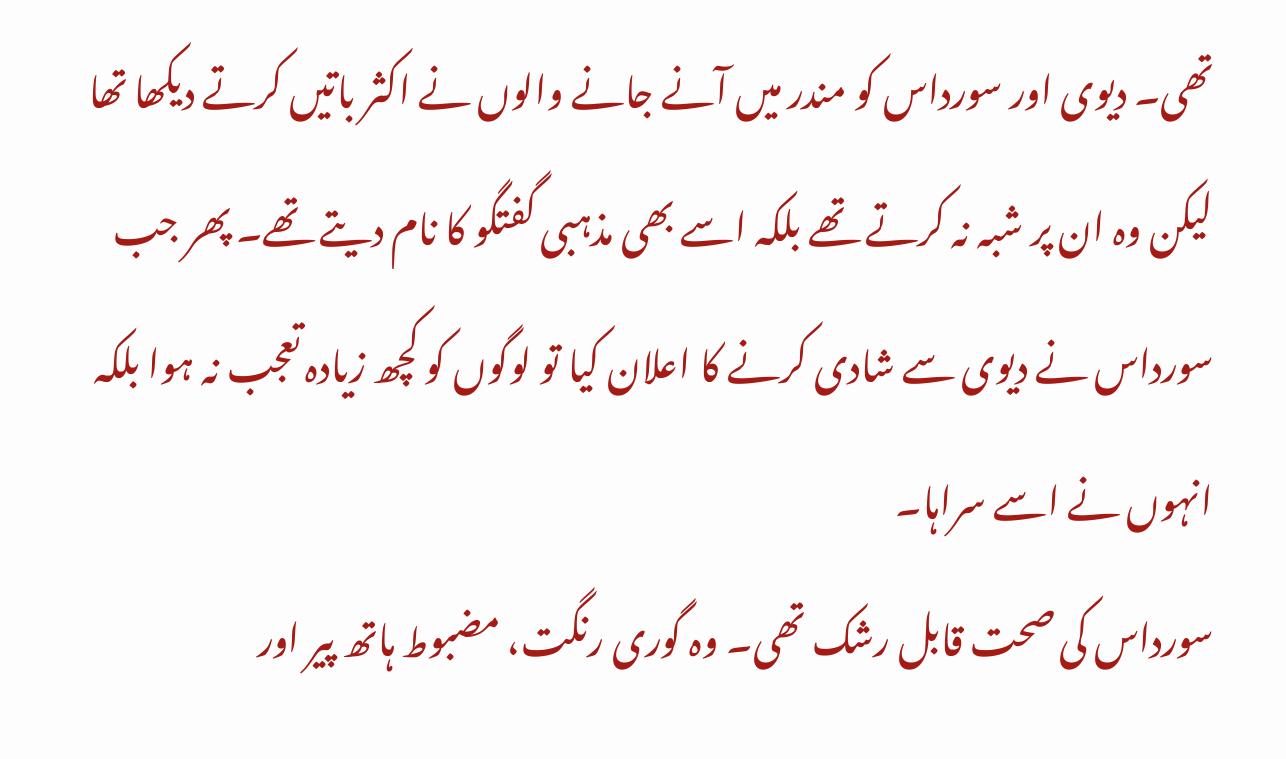تھی۔ دیوی اور سورداس کو مندر میں آنے جانے والوں نے اکثر باتیں کرتے دیکھا تھا لیکن وہ ان پر شبہ نہ کرتے تھے بلکہ اسے بھی مذہبی گفتگو کا نام دیتے تھے۔ پھر جب سورداس نے دیوی سے شادی کرنے کا اعلان کیا تو لوگوں کو کچھ زیادہ تعجب نہ ہوا بلکہ انہوں نے اسے سراہا۔
سورداس کی صحت قابل رشک تھی۔ وہ گوری رنگت، مضبوط ہاتھ پیر اور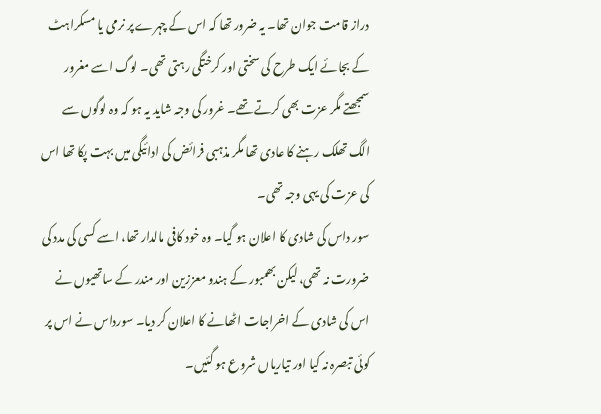دراز قامت جوان تھا۔ یہ ضرور تھا کہ اس کے چہرے پر نرمی یا مسکراہٹ کے بجائے ایک طرح کی سختی اور کرختگی رہتی تھی۔ لوگ اسے مغرور سمجھتے مگر عزت بھی کرتے تھے۔ غرور کی وجہ شاید یہ ہو کہ وہ لوگوں سے الگ تھلک رہنے کا عادی تھا مگر مذہبی فرائض کی ادائیگی میں بہت پکا تھا اس کی عزت کی یہی وجہ تھی۔
سور داس کی شادی کا اعلان ہو گیا۔ وہ خود کافی مالدار تھا، اسے کسی کی مدد کی ضرورت نہ تھی، لیکن بھمبور کے ہندو معززین اور مندر کے ساتھیوں نے اس کی شادی کے اخراجات اٹھانے کا اعلان کر دیا۔ سورداس نے اس پر کوئی تبصرہ نہ کیا اور تیاریاں شروع ہو گئیں۔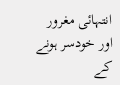انتہائی مغرور اور خودسر ہونے کے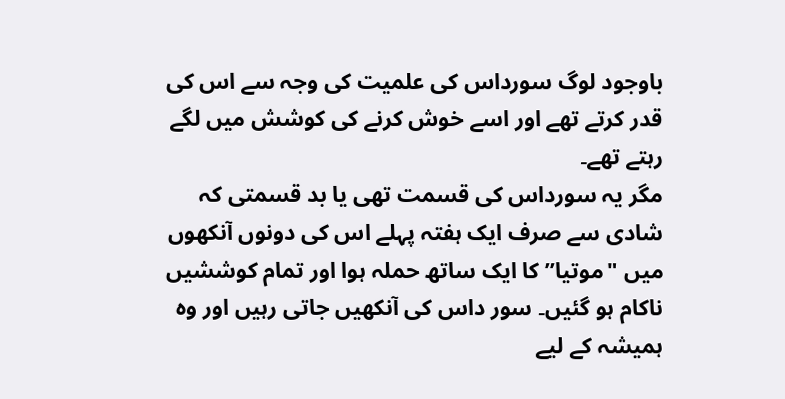باوجود لوگ سورداس کی علمیت کی وجہ سے اس کی قدر کرتے تھے اور اسے خوش کرنے کی کوشش میں لگے رہتے تھے۔
مگر یہ سورداس کی قسمت تھی یا بد قسمتی کہ شادی سے صرف ایک ہفتہ پہلے اس کی دونوں آنکھوں میں "موتیا” کا ایک ساتھ حملہ ہوا اور تمام کوششیں ناکام ہو گئیں۔ سور داس کی آنکھیں جاتی رہیں اور وہ ہمیشہ کے لیے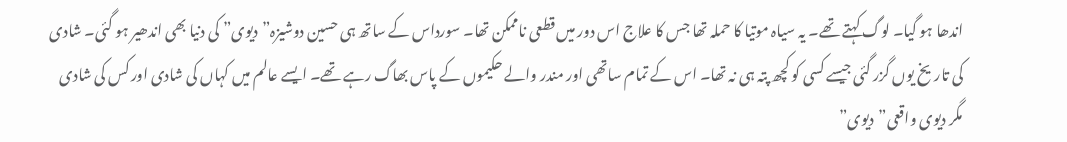اندھا ہو گیا۔ لوگ کہتے تھے۔ یہ سیاہ موتیا کا حملہ تھا جس کا علاج اس دور میں قطعی ناممکن تھا۔ سورداس کے ساتھ ہی حسین دوشیزہ”دیوی” کی دنیا بھی اندھیر ہو گئی۔ شادی کی تاریخ یوں گزر گئی جیسے کسی کو کچھ پتہ ہی نہ تھا۔ اس کے تمام ساتھی اور مندر والے حکیموں کے پاس بھاگ رہے تھے۔ ایسے عالم میں کہاں کی شادی اور کس کی شادی مگر دیوی واقعی”دیوی”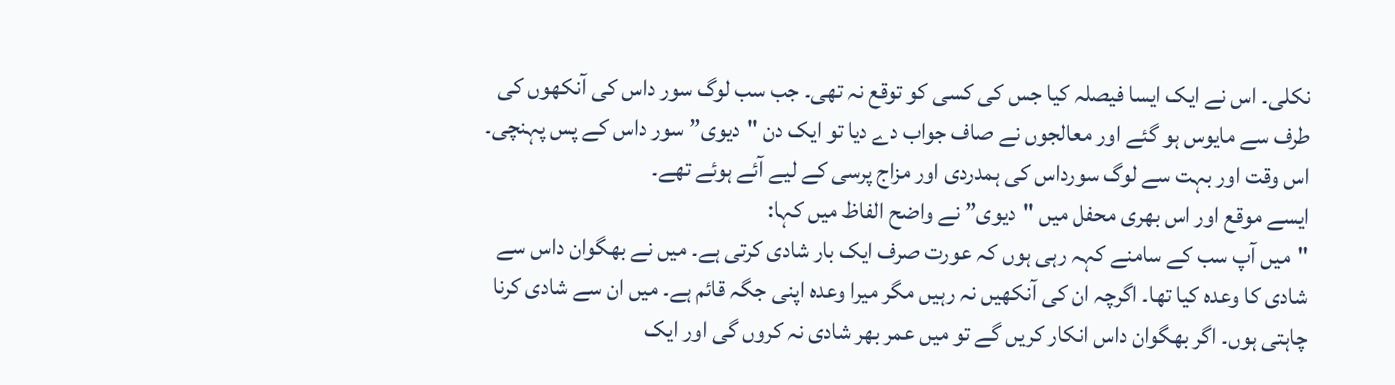نکلی۔ اس نے ایک ایسا فیصلہ کیا جس کی کسی کو توقع نہ تھی۔ جب سب لوگ سور داس کی آنکھوں کی طرف سے مایوس ہو گئے اور معالجوں نے صاف جواب دے دیا تو ایک دن "دیوی” سور داس کے پس پہنچی۔ اس وقت اور بہت سے لوگ سورداس کی ہمدردی اور مزاج پرسی کے لیے آئے ہوئے تھے۔
ایسے موقع اور اس بھری محفل میں "دیوی” نے واضح الفاظ میں کہا:
"میں آپ سب کے سامنے کہہ رہی ہوں کہ عورت صرف ایک بار شادی کرتی ہے۔ میں نے بھگوان داس سے شادی کا وعدہ کیا تھا۔ اگرچہ ان کی آنکھیں نہ رہیں مگر میرا وعدہ اپنی جگہ قائم ہے۔ میں ان سے شادی کرنا چاہتی ہوں۔ اگر بھگوان داس انکار کریں گے تو میں عمر بھر شادی نہ کروں گی اور ایک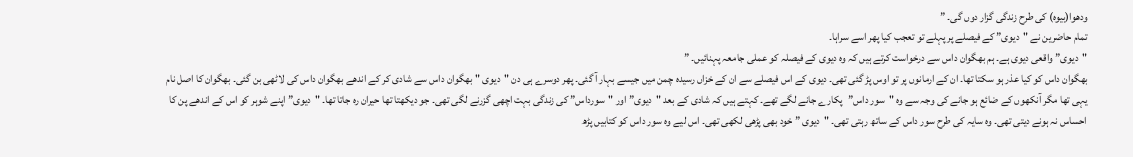ودھوا(بیوہ) کی طرح زندگی گزار دوں گی۔ ”
تمام حاضرین نے "دیوی” کے فیصلے پر پہلے تو تعجب کیا پھر اسے سراہا۔
"دیوی” واقعی دیوی ہے۔ ہم بھگوان داس سے درخواست کرتے ہیں کہ وہ دیوی کے فیصلہ کو عملی جامعہ پہنائیں۔ ”
بھگوان داس کو کیا عذر ہو سکتا تھا۔ ان کے ارمانوں پر تو اوس پڑ گئی تھی۔ دیوی کے اس فیصلے سے ان کے خزاں رسیدہ چمن میں جیسے بہار آ گئی۔ پھر دوسرے ہی دن "دیوی "بھگوان داس سے شادی کر کے اندھے بھگوان داس کی لاٹھی بن گئی۔ بھگوان کا اصل نام یہی تھا مگر آنکھوں کے ضائع ہو جانے کی وجہ سے وہ "سور داس”پکارے جانے لگے تھے۔ کہتے ہیں کہ شادی کے بعد "دیوی” اور "سورداس” کی زندگی بہت اچھی گزرنے لگی تھی۔ جو دیکھتا تھا حیران رہ جاتا تھا۔ "دیوی” اپنے شوہر کو اس کے اندھے پن کا احساس نہ ہونے دیتی تھی۔ وہ سایہ کی طرح سور داس کے ساتھ رہتی تھی۔ "دیوی ” خود بھی پڑھی لکھی تھی۔ اس لیے وہ سور داس کو کتابیں پڑھ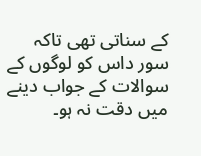کے سناتی تھی تاکہ سور داس کو لوگوں کے سوالات کے جواب دینے میں دقت نہ ہو۔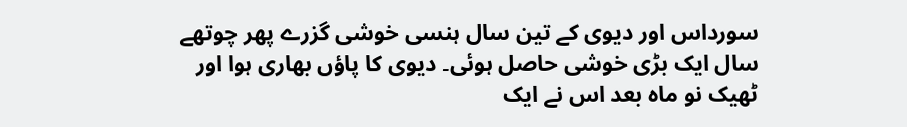سورداس اور دیوی کے تین سال ہنسی خوشی گزرے پھر چوتھے سال ایک بڑی خوشی حاصل ہوئی۔ دیوی کا پاؤں بھاری ہوا اور ٹھیک نو ماہ بعد اس نے ایک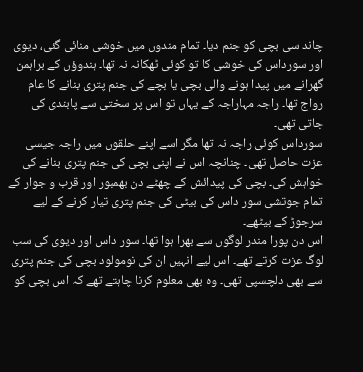چاند سی بچی کو جنم دیا۔ تمام مندوں میں خوشی منائی گئی، دیوی اور سورداس کی خوشی کا تو کوئی ٹھکانہ نہ تھا۔ ہندوؤں کے براہمن گھرانے میں پیدا ہونے والی بچی یا بچے کی جنم پتری بنانے کا عام رواج تھا۔ راجہ مہاراجہ کے یہاں تو اس پر سختی سے پابندی کی جاتی تھی۔
سورداس کوئی راجہ نہ تھا مگر اسے اپنے حلقوں میں راجہ جیسی عزت حاصل تھی۔ چنانچہ اس نے اپنی بچی کی جنم پتری بنانے کی خواہش کی۔ بچی کی پیدائش کے چھٹے دن بھمبور اور قرب و جوار کے تمام جوتشی سور داس کی بیٹی کی جنم پتری تیار کرنے کے لیے سرجوڑ کے بیٹھے۔
اس دن پورا مندر لوگوں سے بھرا ہوا تھا۔ سور داس اور دیوی کی سب لوگ عزت کرتے تھے۔ اس لیے انہیں ان کی نومولود بچی کی جنم پتری سے بھی دلچسپی تھی۔ وہ بھی معلوم کرنا چاہتے تھے کہ اس بچی کو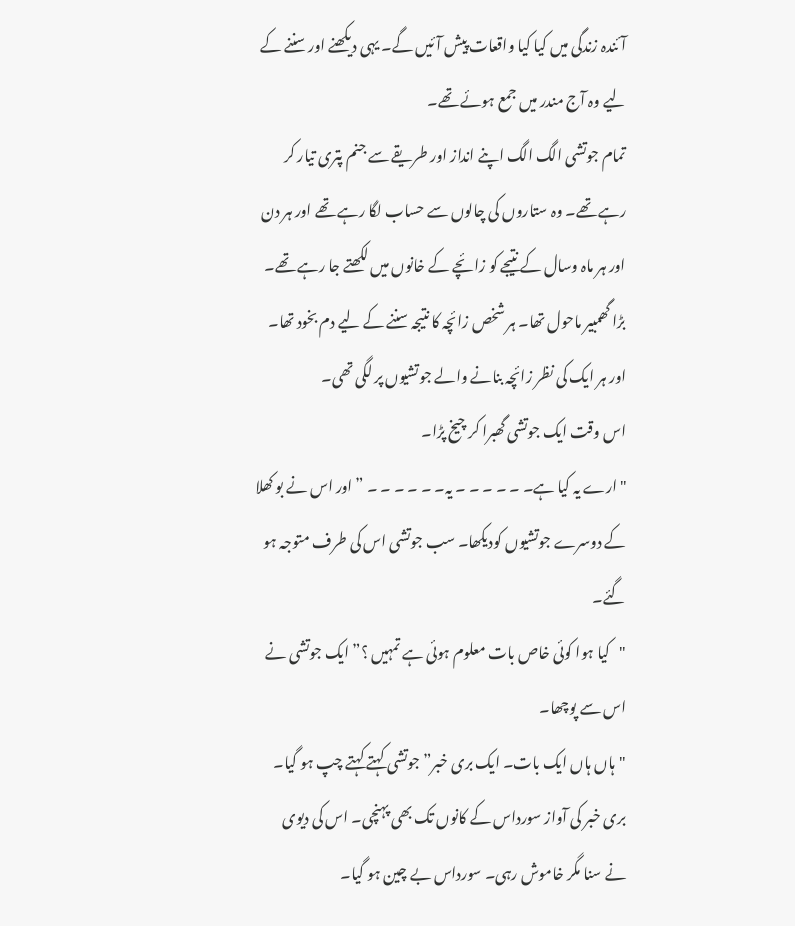آئندہ زندگی میں کیا کیا واقعات پیش آئیں گے۔ یہی دیکھنے اور سننے کے لیے وہ آج مندر میں جمع ہوئے تھے۔
تمام جوتشی الگ الگ اپنے انداز اور طریقے سے جنم پتری تیار کر رہے تھے۔ وہ ستاروں کی چالوں سے حساب لگا رہے تھے اور ہر دن اور ہر ماہ وسال کے نتیجے کو زائچے کے خانوں میں لکھتے جا رہے تھے۔ بڑا گھمبیر ماحول تھا۔ ہر شخص زائچہ کا نتیجہ سننے کے لیے دم بخود تھا۔ اور ہر ایک کی نظر زائچہ بنانے والے جوتشیوں پر لگی تھی۔
اس وقت ایک جوتشی گھبرا کر چیخ پڑا۔
"ارے یہ کیا ہے۔ ۔ ۔ ۔ ۔ ۔ یہ۔ ۔ ۔ ۔ ۔ ۔ ” اور اس نے بو کھلا کے دوسرے جوتشیوں کودیکھا۔ سب جوتشی اس کی طرف متوجہ ہو گئے۔
"کیا ہوا کوئی خاص بات معلوم ہوئی ہے تمہیں ؟” ایک جوتشی نے اس سے پوچھا۔
"ہاں ہاں ایک بات۔ ایک بری خبر”جوتشی کہتے کہتے چپ ہو گیا۔
بری خبر کی آواز سورداس کے کانوں تک بھی پہنچی۔ اس کی دیوی نے سنا مگر خاموش رہی۔ سورداس بے چین ہو گیا۔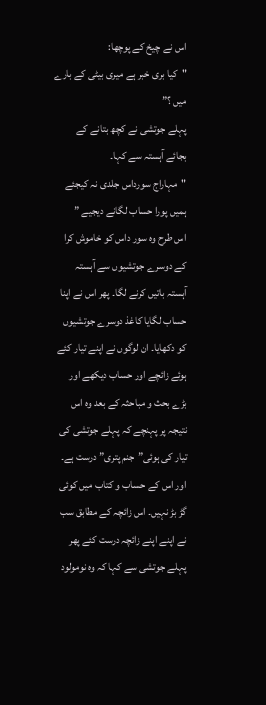اس نے چیخ کے پوچھا:
"کیا بری خبر ہے میری بیٹی کے بارے میں ؟”
پہلے جوتشی نے کچھ بتانے کے بجائے آہستہ سے کہا۔
"مہاراج سورداس جلدی نہ کیجئے ہمیں پورا حساب لگانے دیجیے ”
اس طرح وہ سور داس کو خاموش کرا کے دوسرے جوتشیوں سے آہستہ آہستہ باتیں کرنے لگا۔ پھر اس نے اپنا حساب لگایا کاغذ دوسرے جوتشیوں کو دکھایا۔ ان لوگوں نے اپنے تیار کئے ہوئے زائچے اور حساب دیکھے اور بڑے بحث و مباحثہ کے بعد وہ اس نتیجہ پر پہنچے کہ پہلے جوتشی کی تیار کی ہوئی”جنم پتری” درست ہے۔ اور اس کے حساب و کتاب میں کوئی گڑ بڑ نہیں۔ اس زائچہ کے مطابق سب نے اپنے اپنے زائچہ درست کئے پھر پہلے جوتشی سے کہا کہ وہ نومولود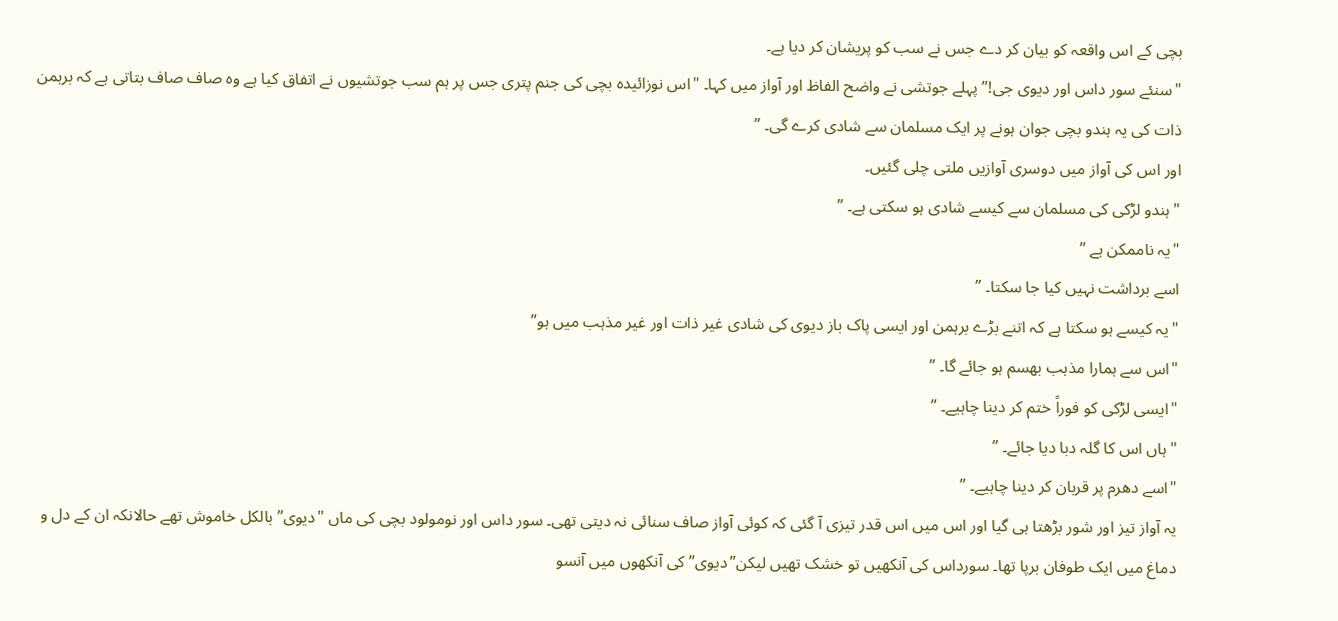بچی کے اس واقعہ کو بیان کر دے جس نے سب کو پریشان کر دیا ہے۔
"سنئے سور داس اور دیوی جی!” پہلے جوتشی نے واضح الفاظ اور آواز میں کہا۔ "اس نوزائیدہ بچی کی جنم پتری جس پر ہم سب جوتشیوں نے اتفاق کیا ہے وہ صاف صاف بتاتی ہے کہ برہمن ذات کی یہ ہندو بچی جوان ہونے پر ایک مسلمان سے شادی کرے گی۔ ”
اور اس کی آواز میں دوسری آوازیں ملتی چلی گئیں۔
"ہندو لڑکی کی مسلمان سے کیسے شادی ہو سکتی ہے۔ ”
"یہ ناممکن ہے ”
اسے برداشت نہیں کیا جا سکتا۔ ”
"یہ کیسے ہو سکتا ہے کہ اتنے بڑے برہمن اور ایسی پاک باز دیوی کی شادی غیر ذات اور غیر مذہب میں ہو”
"اس سے ہمارا مذہب بھسم ہو جائے گا۔ ”
"ایسی لڑکی کو فوراً ختم کر دینا چاہیے۔ ”
"ہاں اس کا گلہ دبا دیا جائے۔ ”
"اسے دھرم پر قربان کر دینا چاہیے۔ ”
یہ آواز تیز اور شور بڑھتا ہی گیا اور اس میں اس قدر تیزی آ گئی کہ کوئی آواز صاف سنائی نہ دیتی تھی۔ سور داس اور نومولود بچی کی ماں "دیوی” بالکل خاموش تھے حالانکہ ان کے دل و دماغ میں ایک طوفان برپا تھا۔ سورداس کی آنکھیں تو خشک تھیں لیکن”دیوی” کی آنکھوں میں آنسو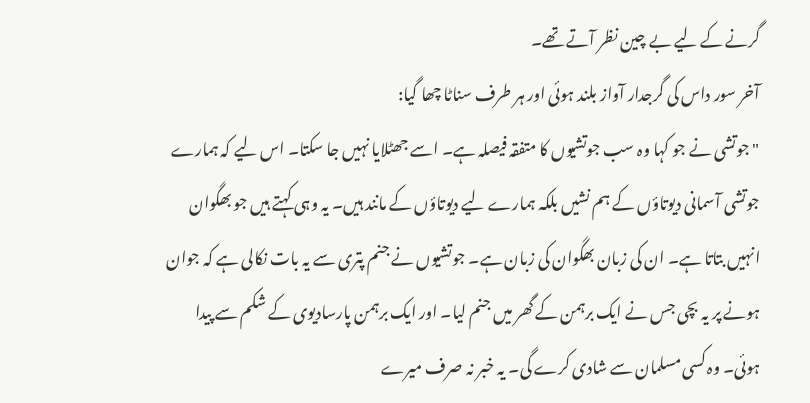گرنے کے لیے بے چین نظر آتے تھے۔
آخر سور داس کی گرجدار آواز بلند ہوئی اور ہر طرف سناٹا چھا گیا:
"جوتشی نے جو کہا وہ سب جوتشیوں کا متفقہ فیصلہ ہے۔ اسے جھٹلایا نہیں جا سکتا۔ اس لیے کہ ہمارے جوتشی آسمانی دیوتاؤں کے ہم نشیں بلکہ ہمارے لیے دیوتاؤں کے مانند ہیں۔ یہ وہی کہتے ہیں جو بھگوان انہیں بتاتا ہے۔ ان کی زبان بھگوان کی زبان ہے۔ جوتشیوں نے جنم پتری سے یہ بات نکالی ہے کہ جوان ہونے پر یہ بچی جس نے ایک برہمن کے گھر میں جنم لیا۔ اور ایک برہمن پارسادیوی کے شکم سے پیدا ہوئی۔ وہ کسی مسلمان سے شادی کرے گی۔ یہ خبر نہ صرف میرے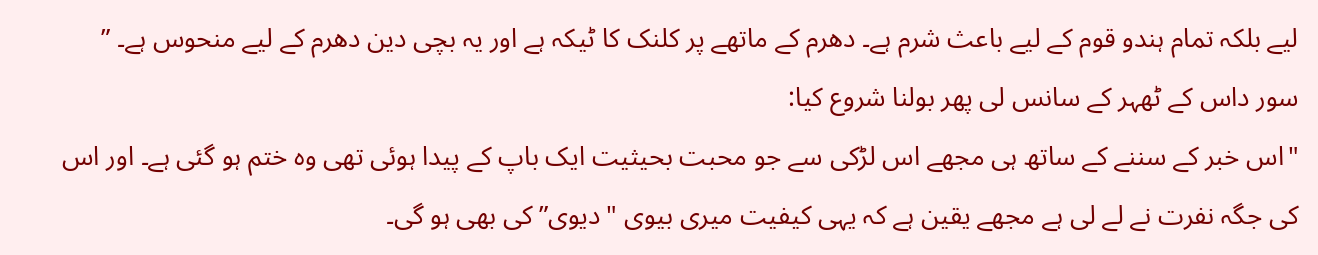لیے بلکہ تمام ہندو قوم کے لیے باعث شرم ہے۔ دھرم کے ماتھے پر کلنک کا ٹیکہ ہے اور یہ بچی دین دھرم کے لیے منحوس ہے۔ ”
سور داس کے ٹھہر کے سانس لی پھر بولنا شروع کیا:
"اس خبر کے سننے کے ساتھ ہی مجھے اس لڑکی سے جو محبت بحیثیت ایک باپ کے پیدا ہوئی تھی وہ ختم ہو گئی ہے۔ اور اس کی جگہ نفرت نے لے لی ہے مجھے یقین ہے کہ یہی کیفیت میری بیوی "دیوی” کی بھی ہو گی۔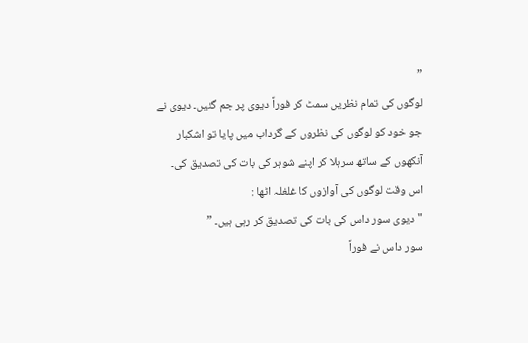”
لوگوں کی تمام نظریں سمٹ کر فوراً دیوی پر جم گئیں۔ دیوی نے جو خود کو لوگوں کی نظروں کے گرداب میں پایا تو اشکبار آنکھوں کے ساتھ سرہلا کر اپنے شوہر کی بات کی تصدیق کی۔
اس وقت لوگوں کی آوازوں کا غلغلہ اٹھا :
"دیوی سور داس کی بات کی تصدیق کر رہی ہیں۔ ”
سور داس نے فوراً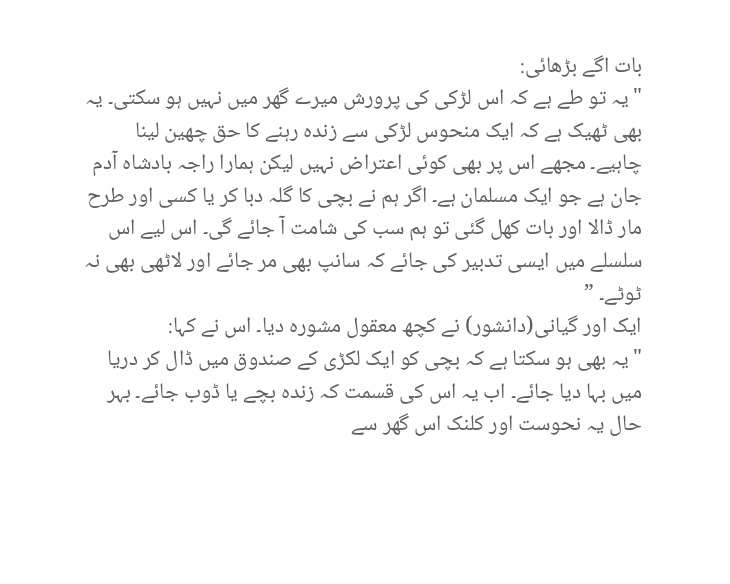بات اگے بڑھائی:
"یہ تو طے ہے کہ اس لڑکی کی پرورش میرے گھر میں نہیں ہو سکتی۔ یہ بھی ٹھیک ہے کہ ایک منحوس لڑکی سے زندہ رہنے کا حق چھین لینا چاہیے۔ مجھے اس پر بھی کوئی اعتراض نہیں لیکن ہمارا راجہ بادشاہ آدم جان ہے جو ایک مسلمان ہے۔ اگر ہم نے بچی کا گلہ دبا کر یا کسی اور طرح مار ڈالا اور بات کھل گئی تو ہم سب کی شامت آ جائے گی۔ اس لیے اس سلسلے میں ایسی تدبیر کی جائے کہ سانپ بھی مر جائے اور لاٹھی بھی نہ ٹوٹے۔ ”
ایک اور گیانی(دانشور) نے کچھ معقول مشورہ دیا۔ اس نے کہا:
"یہ بھی ہو سکتا ہے کہ بچی کو ایک لکڑی کے صندوق میں ڈال کر دریا میں بہا دیا جائے۔ اب یہ اس کی قسمت کہ زندہ بچے یا ڈوب جائے۔ بہر حال یہ نحوست اور کلنک اس گھر سے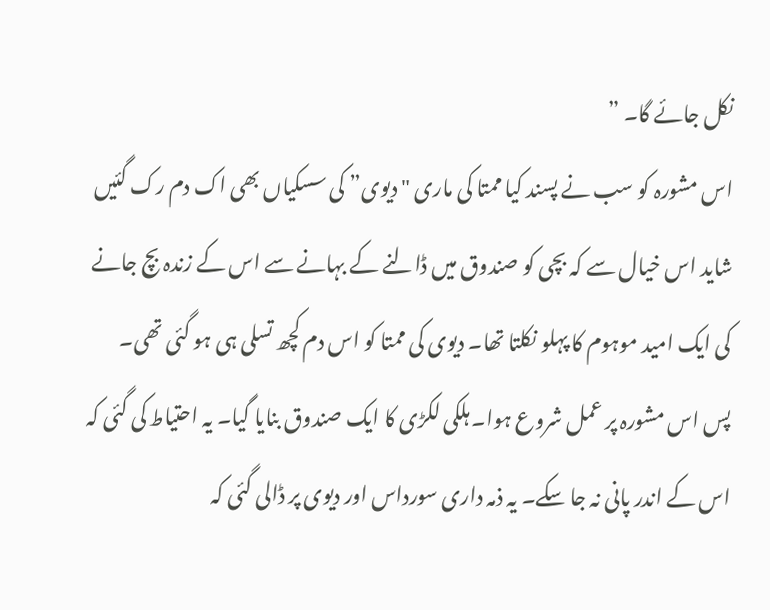نکل جائے گا۔ ”
اس مشورہ کو سب نے پسند کیا ممتا کی ماری "دیوی” کی سسکیاں بھی اک دم رک گئیں شاید اس خیال سے کہ بچی کو صندوق میں ڈالنے کے بہانے سے اس کے زندہ بچ جانے کی ایک امید موہوم کا پہلو نکلتا تھا۔ دیوی کی ممتا کو اس دم کچھ تسلی ہی ہو گئی تھی۔
پس اس مشورہ پر عمل شروع ہوا۔ ہلکی لکڑی کا ایک صندوق بنایا گیا۔ یہ احتیاط کی گئی کہ اس کے اندر پانی نہ جا سکے۔ یہ ذمہ داری سورداس اور دیوی پر ڈالی گئی کہ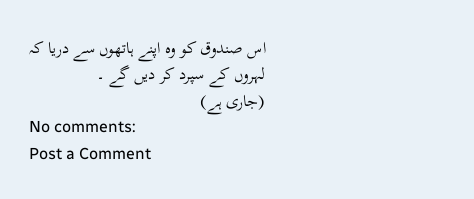اس صندوق کو وہ اپنے ہاتھوں سے دریا کہ لہروں کے سپرد کر دیں گے ۔
(جاری ہے)
No comments:
Post a Comment